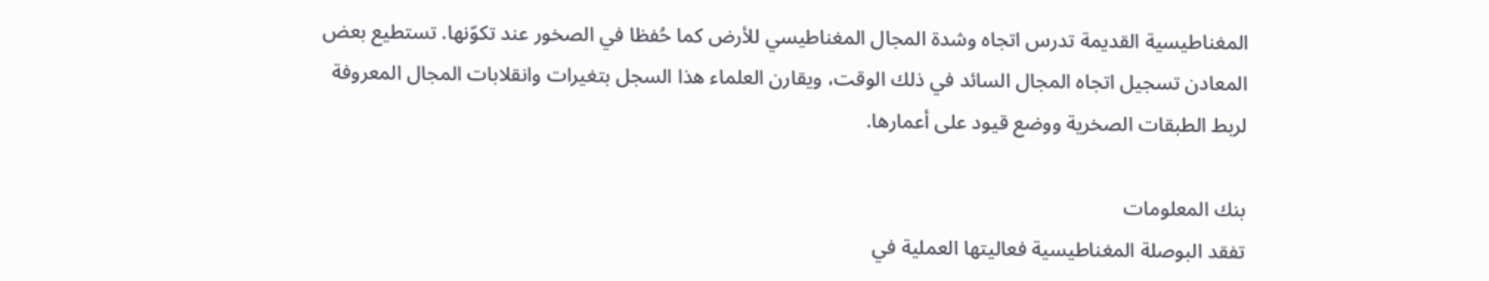المغناطيسية القديمة تدرس اتجاه وشدة المجال المغناطيسي للأرض كما حُفظا في الصخور عند تكوّنها. تستطيع بعض المعادن تسجيل اتجاه المجال السائد في ذلك الوقت، ويقارن العلماء هذا السجل بتغيرات وانقلابات المجال المعروفة لربط الطبقات الصخرية ووضع قيود على أعمارها.

بنك المعلومات
تفقد البوصلة المغناطيسية فعاليتها العملية في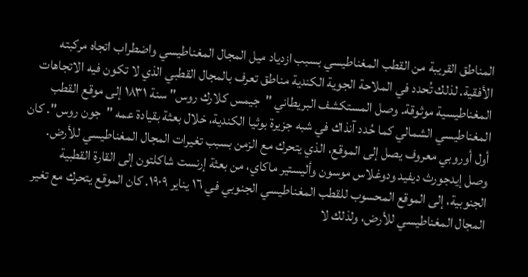المناطق القريبة من القطب المغناطيسي بسبب ازدياد ميل المجال المغناطيسي واضطراب اتجاه مركبته الأفقية. لذلك تُحدد في الملاحة الجوية الكندية مناطق تعرف بالمجال القطبي الذي لا تكون فيه الاتجاهات المغناطيسية موثوقة. وصل المستكشف البريطاني "جيمس كلارك روس" سنة ١٨٣١ إلى موقع القطب المغناطيسي الشمالي كما حُدد آنذاك في شبه جزيرة بوثيا الكندية، خلال بعثة بقيادة عمه "جون روس". كان أول أوروبي معروف يصل إلى الموقع، الذي يتحرك مع الزمن بسبب تغيرات المجال المغناطيسي للأرض. وصل إيدجورث ديفيد ودوغلاس موسون وأليستير ماكاي، من بعثة إرنست شاكلتون إلى القارة القطبية الجنوبية، إلى الموقع المحسوب للقطب المغناطيسي الجنوبي في ١٦ يناير ١٩٠٩. كان الموقع يتحرك مع تغير المجال المغناطيسي للأرض، ولذلك لا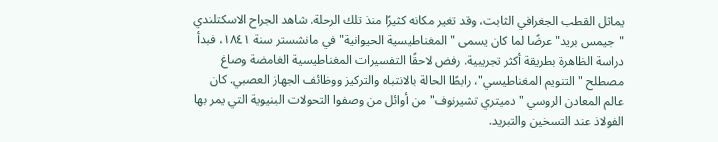يماثل القطب الجغرافي الثابت، وقد تغير مكانه كثيرًا منذ تلك الرحلة. شاهد الجراح الاسكتلندي "جيمس بريد" عرضًا لما كان يسمى "المغناطيسية الحيوانية" في مانشستر سنة ١٨٤١، فبدأ دراسة الظاهرة بطريقة أكثر تجريبية. رفض لاحقًا التفسيرات المغناطيسية الغامضة وصاغ مصطلح "التنويم المغناطيسي"، رابطًا الحالة بالانتباه والتركيز ووظائف الجهاز العصبي. كان عالم المعادن الروسي "دميتري تشيرنوف" من أوائل من وصفوا التحولات البنيوية التي يمر بها الفولاذ عند التسخين والتبريد.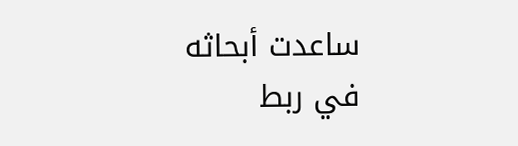ساعدت أبحاثه في ربط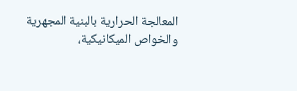المعالجة الحرارية بالبنية المجهرية والخواص الميكانيكية،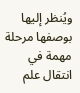ويُنظر إليها بوصفها مرحلة مهمة في انتقال علم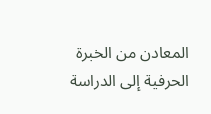المعادن من الخبرة الحرفية إلى الدراسة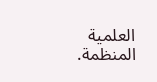العلمية المنظمة.